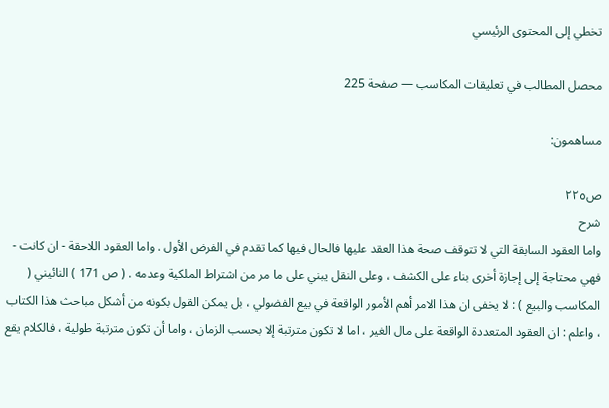تخطي إلى المحتوى الرئيسي

محصل المطالب في تعليقات المكاسب — صفحة 225

مساهمون:

ص٢٢٥
شرح
واما العقود السابقة التي لا تتوقف صحة هذا العقد عليها فالحال فيها كما تقدم في الفرض الأول . واما العقود اللاحقة - ان كانت - فهي محتاجة إلى إجازة أخرى بناء على الكشف ، وعلى النقل يبني على ما مر من اشتراط الملكية وعدمه . ( ص 171 ) النائيني ( المكاسب والبيع ) : لا يخفى ان هذا الامر أهم الأمور الواقعة في بيع الفضولي ، بل يمكن القول بكونه من أشكل مباحث هذا الكتاب ، واعلم : ان العقود المتعددة الواقعة على مال الغير ، اما لا تكون مترتبة إلا بحسب الزمان ، واما أن تكون مترتبة طولية ، فالكلام يقع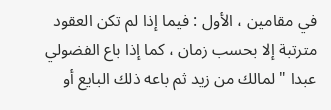في مقامين ، الأول : فيما إذا لم تكن العقود مترتبة إلا بحسب زمان ، كما إذا باع الفضولي عبدا " لمالك من زيد ثم باعه ذلك البايع أو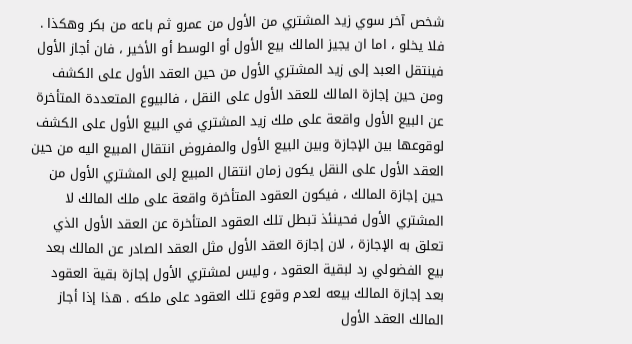شخص آخر سوي زيد المشتري من الأول من عمرو ثم باعه من بكر وهكذا . فلا يخلو ، اما ان يجيز المالك بيع الأول أو الوسط أو الأخير ، فان أجاز الأول فينتقل العبد إلى زيد المشتري الأول من حين العقد الأول على الكشف ومن حين إجازة المالك للعقد الأول على النقل ، فالبيوع المتعددة المتأخرة عن البيع الأول واقعة على ملك زيد المشتري في البيع الأول على الكشف لوقوعها بين الإجازة وبين البيع الأول والمفروض انتقال المبيع اليه من حين العقد الأول على النقل يكون زمان انتقال المبيع إلى المشتري الأول من حين إجازة المالك ، فيكون العقود المتأخرة واقعة على ملك المالك لا المشتري الأول فحينئذ تبطل تلك العقود المتأخرة عن العقد الأول الذي تعلق به الإجازة ، لان إجازة العقد الأول مثل العقد الصادر عن المالك بعد بيع الفضولي رد لبقية العقود ، وليس لمشتري الأول إجازة بقية العقود بعد إجازة المالك بيعه لعدم وقوع تلك العقود على ملكه . هذا إذا أجاز المالك العقد الأول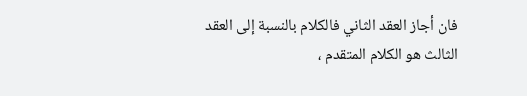فان أجاز العقد الثاني فالكلام بالنسبة إلى العقد الثالث هو الكلام المتقدم ،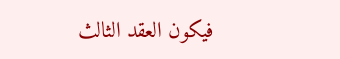فيكون العقد الثالث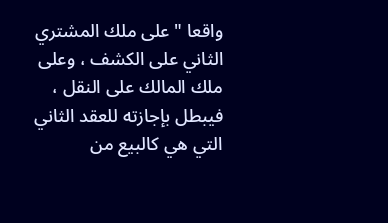واقعا " على ملك المشتري الثاني على الكشف ، وعلى ملك المالك على النقل ، فيبطل بإجازته للعقد الثاني التي هي كالبيع من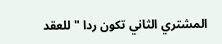المشتري الثاني تكون ردا " للعقد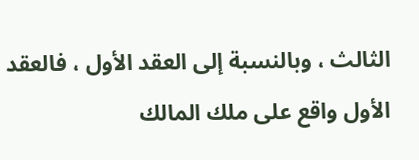الثالث ، وبالنسبة إلى العقد الأول ، فالعقد الأول واقع على ملك المالك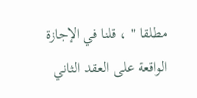مطلقا " ، قلنا في الإجازة الواقعة على العقد الثاني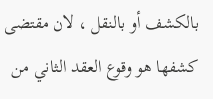بالكشف أو بالنقل ، لان مقتضى كشفها هو وقوع العقد الثاني من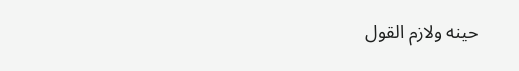حينه ولازم القول